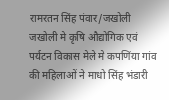रामरतन सिंह पंवार/जखोली
जखोली मे कृषि औद्योगिक एवं पर्यटन विकास मेले मे कपणिंया गांव की महिलाओं ने माधो सिंह भंडारी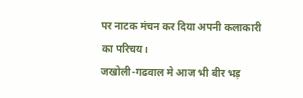पर नाटक मंचन कर दिया अपनी कलाकारी का परिचय।
जखोली-गढवाल मे आज भी बीर भड़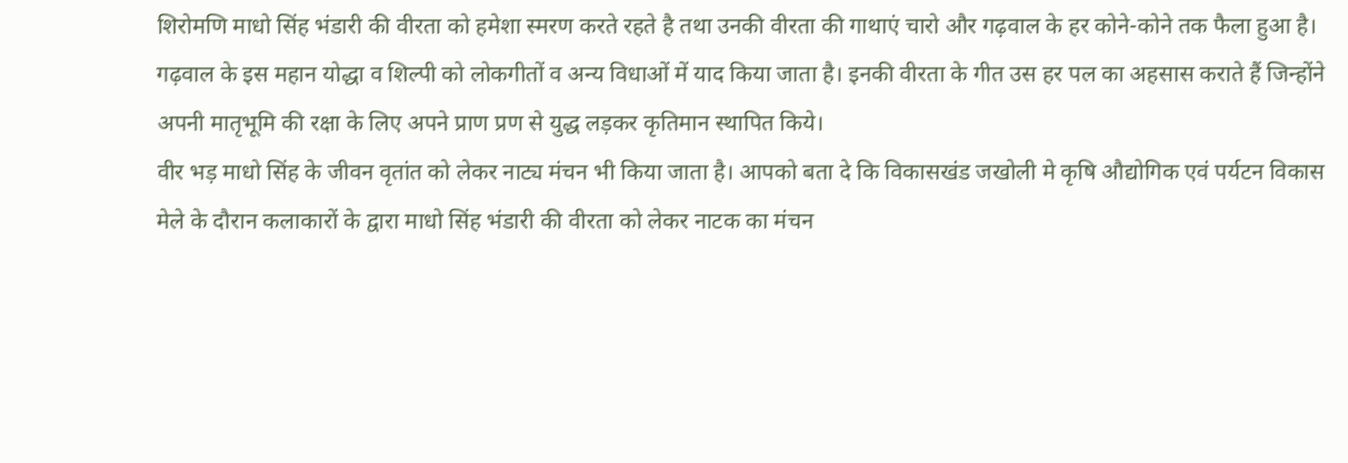शिरोमणि माधो सिंह भंडारी की वीरता को हमेशा स्मरण करते रहते है तथा उनकी वीरता की गाथाएं चारो और गढ़वाल के हर कोने-कोने तक फैला हुआ है।
गढ़वाल के इस महान योद्धा व शिल्पी को लोकगीतों व अन्य विधाओं में याद किया जाता है। इनकी वीरता के गीत उस हर पल का अहसास कराते हैं जिन्होंने अपनी मातृभूमि की रक्षा के लिए अपने प्राण प्रण से युद्ध लड़कर कृतिमान स्थापित किये।
वीर भड़ माधो सिंह के जीवन वृतांत को लेकर नाट्य मंचन भी किया जाता है। आपको बता दे कि विकासखंड जखोली मे कृषि औद्योगिक एवं पर्यटन विकास मेले के दौरान कलाकारों के द्वारा माधो सिंह भंडारी की वीरता को लेकर नाटक का मंचन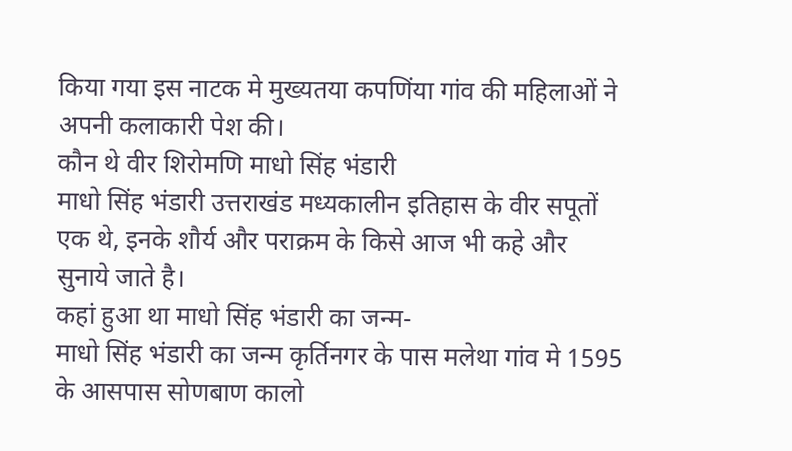किया गया इस नाटक मे मुख्यतया कपणिंया गांव की महिलाओं ने अपनी कलाकारी पेश की।
कौन थे वीर शिरोमणि माधो सिंह भंडारी
माधो सिंह भंडारी उत्तराखंड मध्यकालीन इतिहास के वीर सपूतों एक थे, इनके शौर्य और पराक्रम के किसे आज भी कहे और सुनाये जाते है।
कहां हुआ था माधो सिंह भंडारी का जन्म-
माधो सिंह भंडारी का जन्म कृर्तिनगर के पास मलेथा गांव मे 1595 के आसपास सोणबाण कालो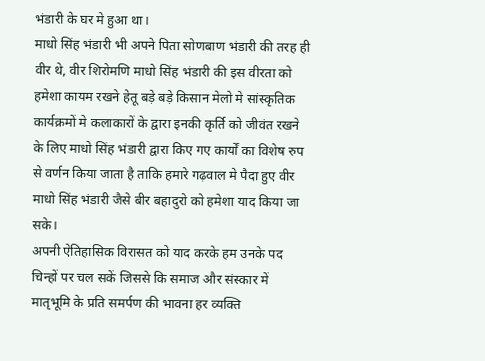भंडारी के घर मे हुआ था।
माधो सिंह भंडारी भी अपने पिता सोणबाण भंडारी की तरह ही वीर थे, वीर शिरोमणि माधो सिंह भंडारी की इस वीरता को हमेशा कायम रखने हेतू बड़े बड़े किसान मेलो मे सांस्कृतिक कार्यक्रमों मे कलाकारों के द्वारा इनकी कृर्ति को जीवंत रखने के लिए माधो सिंह भंडारी द्वारा किए गए कार्यों का विशेष रुप से वर्णन किया जाता है ताकि हमारे गढ़वाल मे पैदा हुए वीर माधो सिंह भंडारी जैसे बीर बहादुरो को हमेशा याद किया जा सके।
अपनी ऐतिहासिक विरासत को याद करके हम उनके पद चिन्हों पर चल सकें जिससे कि समाज और संस्कार में मातृभूमि के प्रति समर्पण की भावना हर व्यक्ति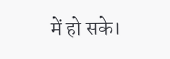में हो सके।